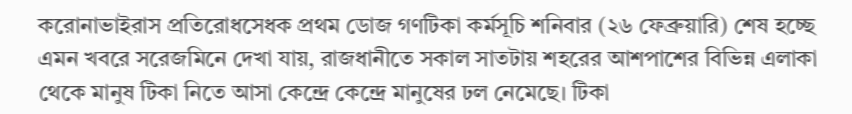করোনাভাইরাস প্রতিরোধসেধক প্রথম ডোজ গণটিকা কর্মসূচি শনিবার (২৬ ফেব্রুয়ারি) শেষ হচ্ছে এমন খবরে সরেজমিনে দেখা যায়, রাজধানীতে সকাল সাতটায় শহরের আশপাশের বিভিন্ন এলাকা থেকে মানুষ টিকা নিতে আসা কেন্দ্রে কেন্দ্রে মানুষের ঢল নেমেছে। টিকা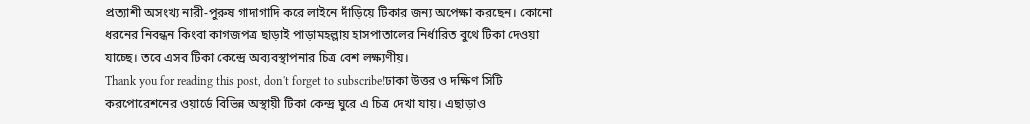প্রত্যাশী অসংখ্য নারী-পুরুষ গাদাগাদি করে লাইনে দাঁড়িয়ে টিকার জন্য অপেক্ষা করছেন। কোনো ধরনের নিবন্ধন কিংবা কাগজপত্র ছাড়াই পাড়ামহল্লায় হাসপাতালের নির্ধারিত বুথে টিকা দেওয়া যাচ্ছে। তবে এসব টিকা কেন্দ্রে অব্যবস্থাপনার চিত্র বেশ লক্ষ্যণীয়।
Thank you for reading this post, don't forget to subscribe!ঢাকা উত্তর ও দক্ষিণ সিটি করপোরেশনের ওয়ার্ডে বিভিন্ন অস্থায়ী টিকা কেন্দ্র ঘুরে এ চিত্র দেখা যায়। এছাড়াও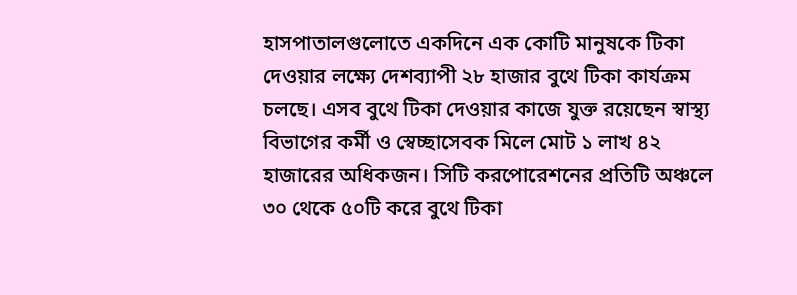হাসপাতালগুলোতে একদিনে এক কোটি মানুষকে টিকা দেওয়ার লক্ষ্যে দেশব্যাপী ২৮ হাজার বুথে টিকা কার্যক্রম চলছে। এসব বুথে টিকা দেওয়ার কাজে যুক্ত রয়েছেন স্বাস্থ্য বিভাগের কর্মী ও স্বেচ্ছাসেবক মিলে মোট ১ লাখ ৪২ হাজারের অধিকজন। সিটি করপোরেশনের প্রতিটি অঞ্চলে ৩০ থেকে ৫০টি করে বুথে টিকা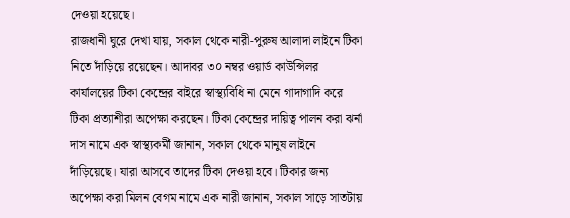দেওয়া হয়েছে।
রাজধানী ঘুরে দেখা যায়, সকাল থেকে নারী-পুরুষ আলাদা লাইনে টিকা নিতে দাঁড়িয়ে রয়েছেন। আদাবর ৩০ নম্বর ওয়ার্ড কাউন্সিলর কার্যালয়ের টিকা কেন্দ্রের বাইরে স্বাস্থ্যবিধি না মেনে গাদাগাদি করে টিকা প্রত্যাশীরা অপেক্ষা করছেন। টিকা কেন্দ্রের দায়িত্ব পালন করা ঝর্না দাস নামে এক স্বাস্থ্যকর্মী জানান, সকাল থেকে মানুষ লাইনে দাঁড়িয়েছে। যারা আসবে তাদের টিকা দেওয়া হবে। টিকার জন্য অপেক্ষা করা মিলন বেগম নামে এক নারী জানান, সকাল সাড়ে সাতটায়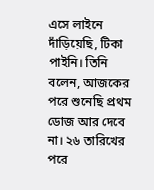এসে লাইনে দাঁড়িয়েছি, টিকা পাইনি। তিনি বলেন, আজকের পরে শুনেছি প্রথম ডোজ আর দেবে না। ২৬ তারিখের পরে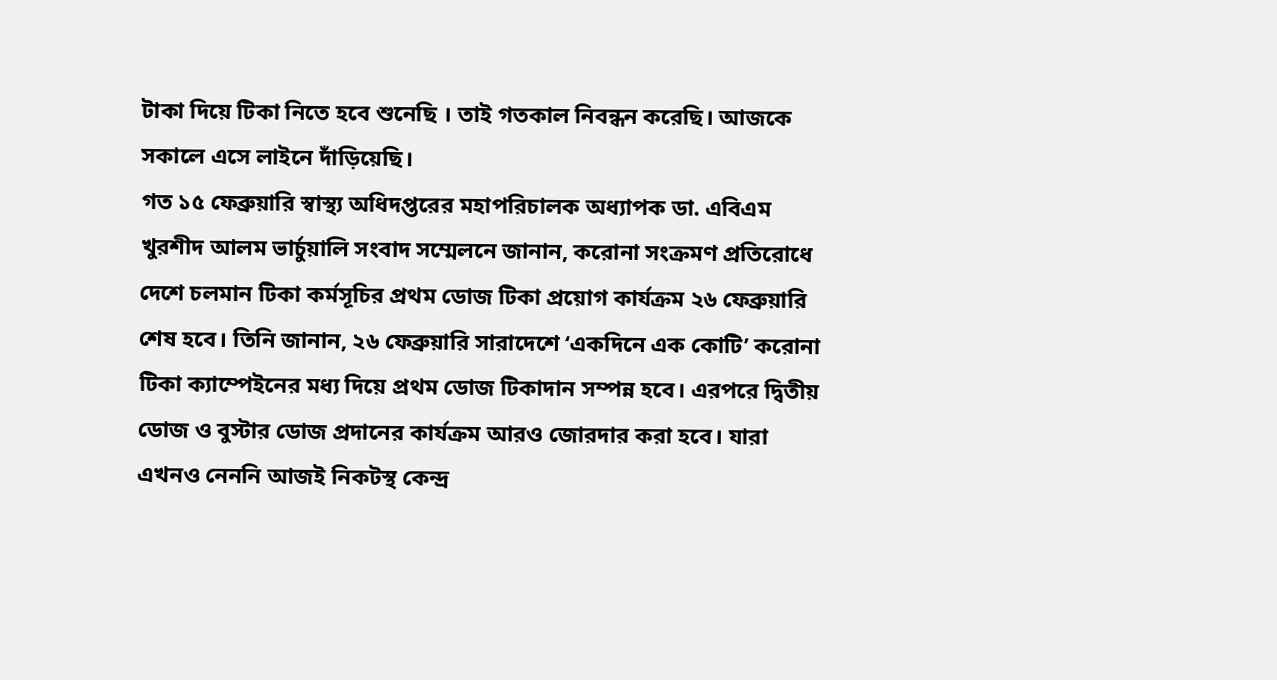টাকা দিয়ে টিকা নিতে হবে শুনেছি । তাই গতকাল নিবন্ধন করেছি। আজকে সকালে এসে লাইনে দাঁড়িয়েছি।
গত ১৫ ফেব্রুয়ারি স্বাস্থ্য অধিদপ্তরের মহাপরিচালক অধ্যাপক ডা. এবিএম খুরশীদ আলম ভার্চুয়ালি সংবাদ সম্মেলনে জানান, করোনা সংক্রমণ প্রতিরোধে দেশে চলমান টিকা কর্মসূচির প্রথম ডোজ টিকা প্রয়োগ কার্যক্রম ২৬ ফেব্রুয়ারি শেষ হবে। তিনি জানান, ২৬ ফেব্রুয়ারি সারাদেশে ‘একদিনে এক কোটি’ করোনা টিকা ক্যাম্পেইনের মধ্য দিয়ে প্রথম ডোজ টিকাদান সম্পন্ন হবে। এরপরে দ্বিতীয় ডোজ ও বুস্টার ডোজ প্রদানের কার্যক্রম আরও জোরদার করা হবে। যারা এখনও নেননি আজই নিকটস্থ কেন্দ্র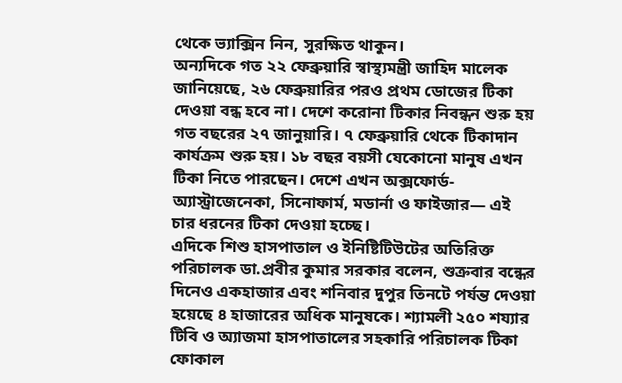থেকে ভ্যাক্সিন নিন, সুরক্ষিত থাকুন।
অন্যদিকে গত ২২ ফেব্রুয়ারি স্বাস্থ্যমন্ত্রী জাহিদ মালেক জানিয়েছে, ২৬ ফেব্রুয়ারির পরও প্রথম ডোজের টিকা দেওয়া বন্ধ হবে না। দেশে করোনা টিকার নিবন্ধন শুরু হয় গত বছরের ২৭ জানুয়ারি। ৭ ফেব্রুয়ারি থেকে টিকাদান কার্যক্রম শুরু হয়। ১৮ বছর বয়সী যেকোনো মানুষ এখন টিকা নিতে পারছেন। দেশে এখন অক্সফোর্ড-অ্যাস্ট্রাজেনেকা, সিনোফার্ম, মডার্না ও ফাইজার— এই চার ধরনের টিকা দেওয়া হচ্ছে।
এদিকে শিশু হাসপাতাল ও ইনিষ্টিটিউটের অতিরিক্ত পরিচালক ডা.প্রবীর কুমার সরকার বলেন, শুক্রবার বন্ধের দিনেও একহাজার এবং শনিবার দুপুর তিনটে পর্যন্ত দেওয়া হয়েছে ৪ হাজারের অধিক মানুষকে। শ্যামলী ২৫০ শয্যার টিবি ও অ্যাজমা হাসপাতালের সহকারি পরিচালক টিকা ফোকাল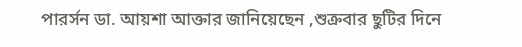পারর্সন ডা. আয়শা আক্তার জানিয়েছেন ,শুক্রবার ছুটির দিনে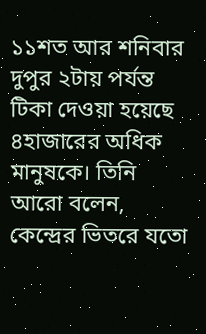১১শত আর শনিবার দুপুর ২টায় পর্যন্ত টিকা দেওয়া হয়েছে ৪হাজারের অধিক মানুষকে। তিনি আরো বলেন, কেন্দ্রের ভিতরে যতো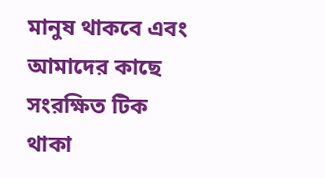মানুষ থাকবে এবং আমাদের কাছে সংরক্ষিত টিক থাকা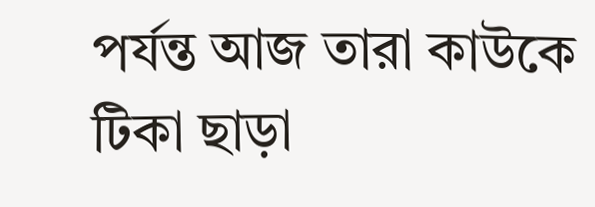পর্যন্ত আজ তারা কাউকে টিকা ছাড়া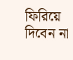ফিরিয়ে দিবেন না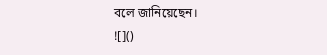বলে জানিয়েছেন।
![]()